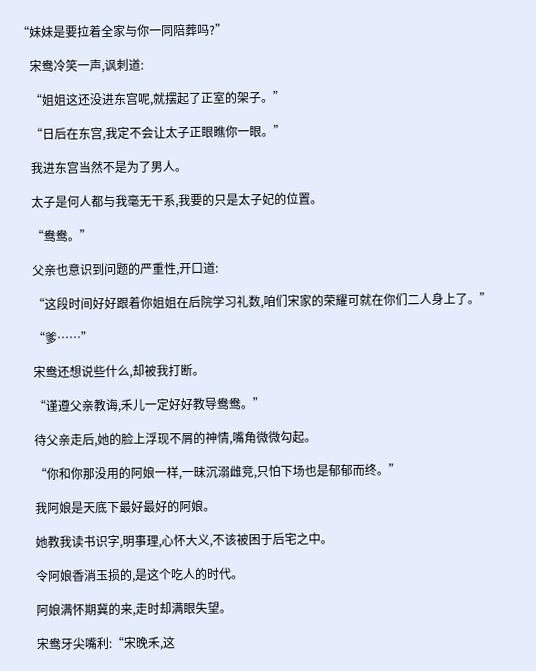“妹妹是要拉着全家与你一同陪葬吗?”

    宋鸯冷笑一声,讽刺道:

    “姐姐这还没进东宫呢,就摆起了正室的架子。”

    “日后在东宫,我定不会让太子正眼瞧你一眼。”

    我进东宫当然不是为了男人。

    太子是何人都与我毫无干系,我要的只是太子妃的位置。

    “鸯鸯。”

    父亲也意识到问题的严重性,开口道:

    “这段时间好好跟着你姐姐在后院学习礼数,咱们宋家的荣耀可就在你们二人身上了。”

    “爹……”

    宋鸯还想说些什么,却被我打断。

    “谨遵父亲教诲,禾儿一定好好教导鸯鸯。”

    待父亲走后,她的脸上浮现不屑的神情,嘴角微微勾起。

    “你和你那没用的阿娘一样,一昧沉溺雌竞,只怕下场也是郁郁而终。”

    我阿娘是天底下最好最好的阿娘。

    她教我读书识字,明事理,心怀大义,不该被困于后宅之中。

    令阿娘香消玉损的,是这个吃人的时代。

    阿娘满怀期冀的来,走时却满眼失望。

    宋鸯牙尖嘴利:“宋晚禾,这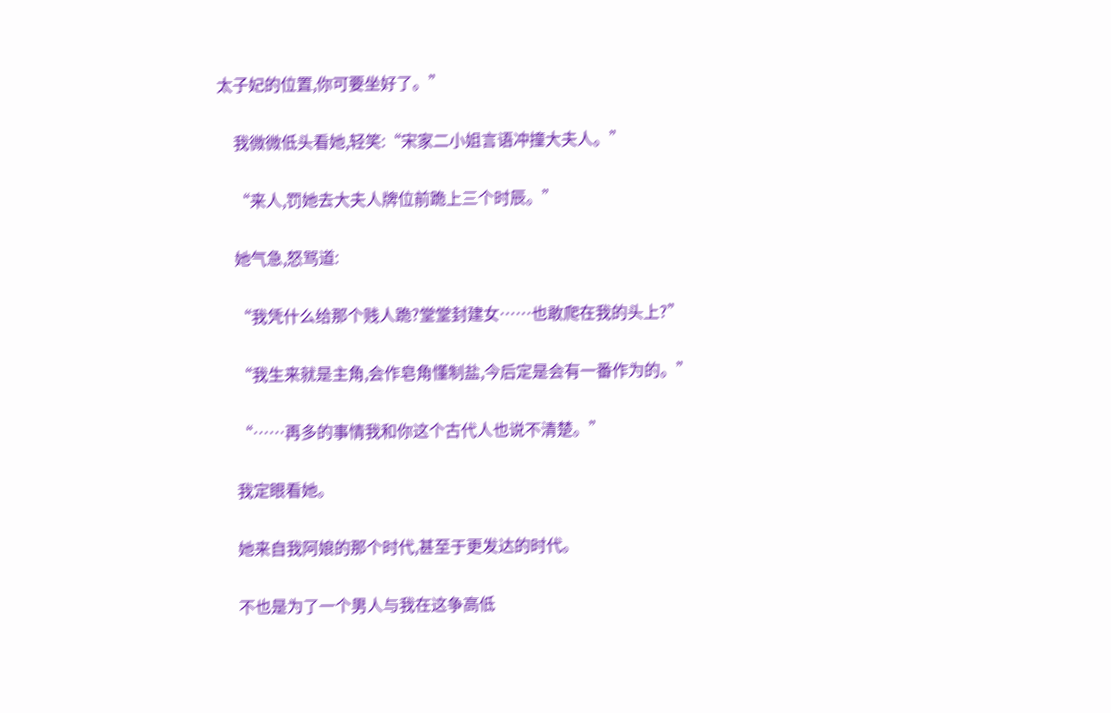太子妃的位置,你可要坐好了。”

    我微微低头看她,轻笑:“宋家二小姐言语冲撞大夫人。”

    “来人,罚她去大夫人牌位前跪上三个时辰。”

    她气急,怒骂道:

    “我凭什么给那个贱人跪?堂堂封建女……也敢爬在我的头上?”

    “我生来就是主角,会作皂角懂制盐,今后定是会有一番作为的。”

    “……再多的事情我和你这个古代人也说不清楚。”

    我定眼看她。

    她来自我阿娘的那个时代,甚至于更发达的时代。

    不也是为了一个男人与我在这争高低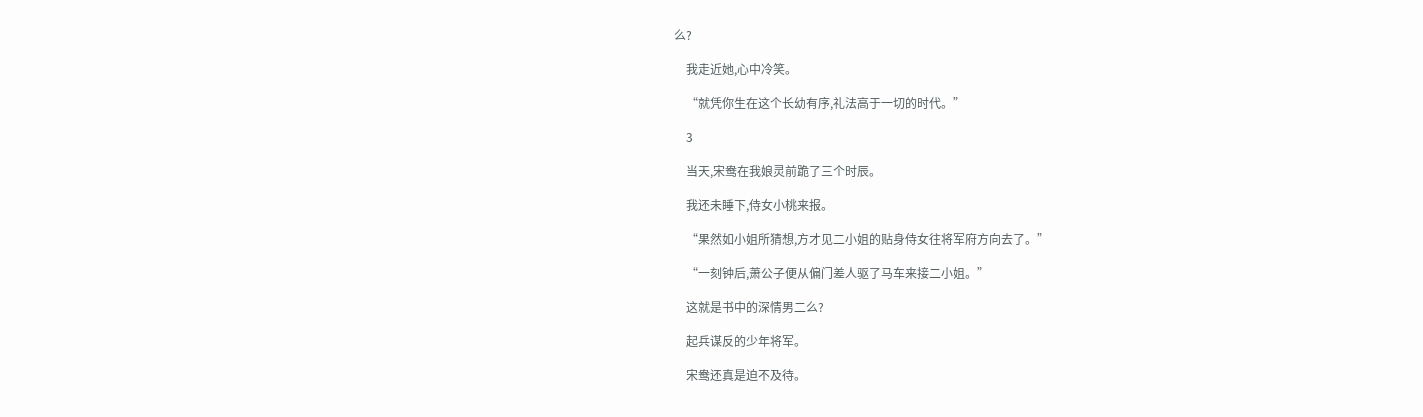么?

    我走近她,心中冷笑。

    “就凭你生在这个长幼有序,礼法高于一切的时代。”

    3

    当天,宋鸯在我娘灵前跪了三个时辰。

    我还未睡下,侍女小桃来报。

    “果然如小姐所猜想,方才见二小姐的贴身侍女往将军府方向去了。”

    “一刻钟后,萧公子便从偏门差人驱了马车来接二小姐。”

    这就是书中的深情男二么?

    起兵谋反的少年将军。

    宋鸯还真是迫不及待。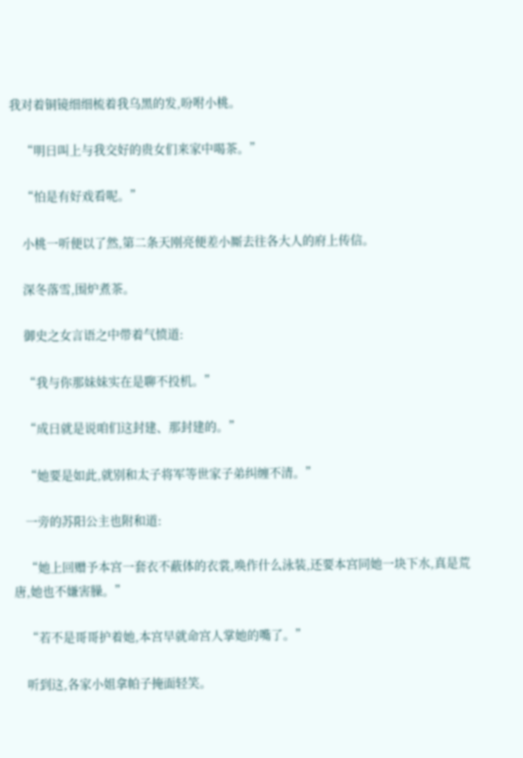我对着铜镜细细梳着我乌黑的发,吩咐小桃。

    “明日叫上与我交好的贵女们来家中喝茶。”

    “怕是有好戏看呢。”

    小桃一听便以了然,第二条天刚亮便差小厮去往各大人的府上传信。

    深冬落雪,围炉煮茶。

    御史之女言语之中带着气愤道:

    “我与你那妹妹实在是聊不投机。”

    “成日就是说咱们这封建、那封建的。”

    “她要是如此,就别和太子将军等世家子弟纠缠不清。”

    一旁的苏阳公主也附和道:

    “她上回赠予本宫一套衣不蔽体的衣裳,唤作什么泳装,还要本宫同她一块下水,真是荒唐,她也不嫌害臊。”

    “若不是哥哥护着她,本宫早就命宫人掌她的嘴了。”

    听到这,各家小姐拿帕子掩面轻笑。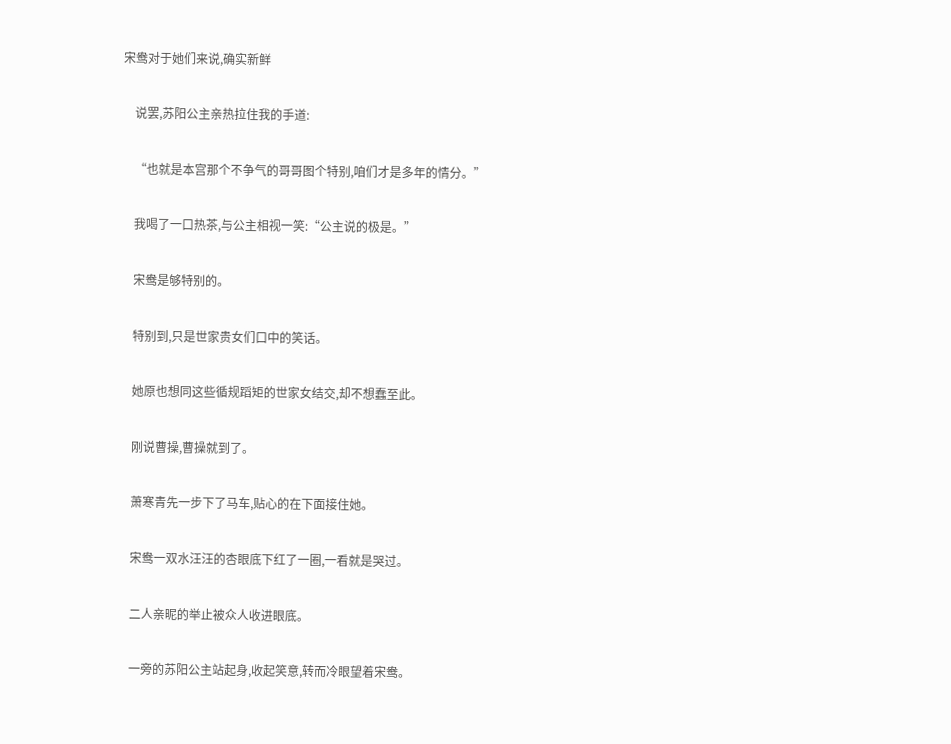宋鸯对于她们来说,确实新鲜

    说罢,苏阳公主亲热拉住我的手道:

    “也就是本宫那个不争气的哥哥图个特别,咱们才是多年的情分。”

    我喝了一口热茶,与公主相视一笑:“公主说的极是。”

    宋鸯是够特别的。

    特别到,只是世家贵女们口中的笑话。

    她原也想同这些循规蹈矩的世家女结交,却不想蠢至此。

    刚说曹操,曹操就到了。

    萧寒青先一步下了马车,贴心的在下面接住她。

    宋鸯一双水汪汪的杏眼底下红了一圈,一看就是哭过。

    二人亲昵的举止被众人收进眼底。

    一旁的苏阳公主站起身,收起笑意,转而冷眼望着宋鸯。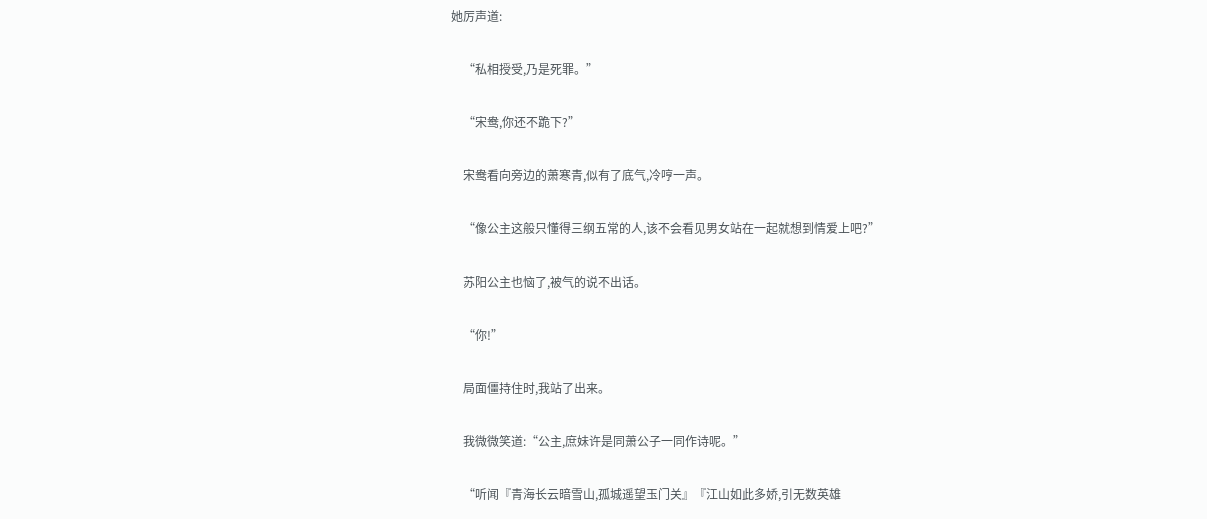她厉声道:

    “私相授受,乃是死罪。”

    “宋鸯,你还不跪下?”

    宋鸯看向旁边的萧寒青,似有了底气,冷哼一声。

    “像公主这般只懂得三纲五常的人,该不会看见男女站在一起就想到情爱上吧?”

    苏阳公主也恼了,被气的说不出话。

    “你!”

    局面僵持住时,我站了出来。

    我微微笑道:“公主,庶妹许是同萧公子一同作诗呢。”

    “听闻『青海长云暗雪山,孤城遥望玉门关』『江山如此多娇,引无数英雄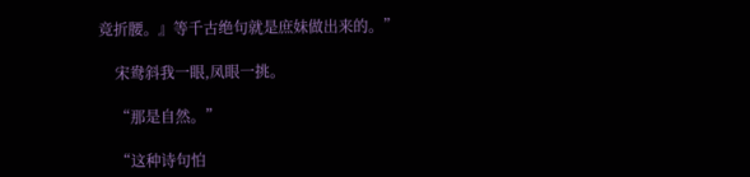竞折腰。』等千古绝句就是庶妹做出来的。”

    宋鸯斜我一眼,凤眼一挑。

    “那是自然。”

    “这种诗句怕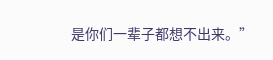是你们一辈子都想不出来。”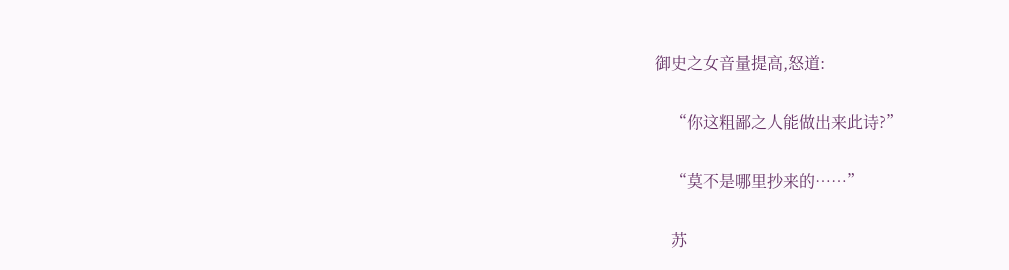御史之女音量提高,怒道:

    “你这粗鄙之人能做出来此诗?”

    “莫不是哪里抄来的……”

    苏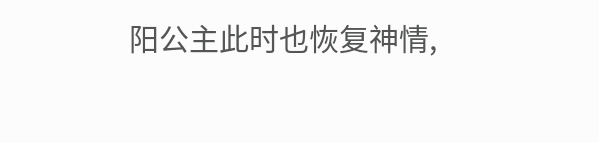阳公主此时也恢复神情,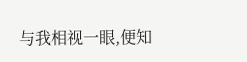与我相视一眼,便知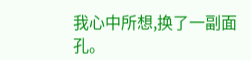我心中所想,换了一副面孔。